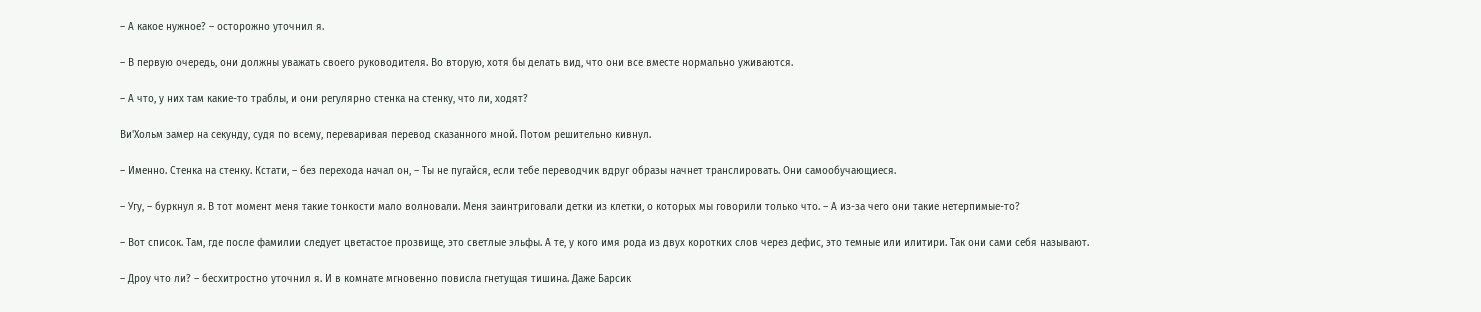– А какое нужное? – осторожно уточнил я.

– В первую очередь, они должны уважать своего руководителя. Во вторую, хотя бы делать вид, что они все вместе нормально уживаются.

– А что, у них там какие-то траблы, и они регулярно стенка на стенку, что ли, ходят?

Ви'Хольм замер на секунду, судя по всему, переваривая перевод сказанного мной. Потом решительно кивнул.

– Именно. Стенка на стенку. Кстати, – без перехода начал он, – Ты не пугайся, если тебе переводчик вдруг образы начнет транслировать. Они самообучающиеся.

– Угу, – буркнул я. В тот момент меня такие тонкости мало волновали. Меня заинтриговали детки из клетки, о которых мы говорили только что. – А из-за чего они такие нетерпимые-то?

– Вот список. Там, где после фамилии следует цветастое прозвище, это светлые эльфы. А те, у кого имя рода из двух коротких слов через дефис, это темные или илитири. Так они сами себя называют.

– Дроу что ли? – бесхитростно уточнил я. И в комнате мгновенно повисла гнетущая тишина. Даже Барсик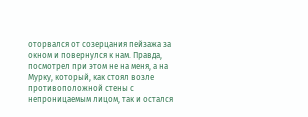оторвался от созерцания пейзажа за окном и повернулся к нам. Правда, посмотрел при этом не на меня, а на Мурку, который, как стоял возле противоположной стены с непроницаемым лицом, так и остался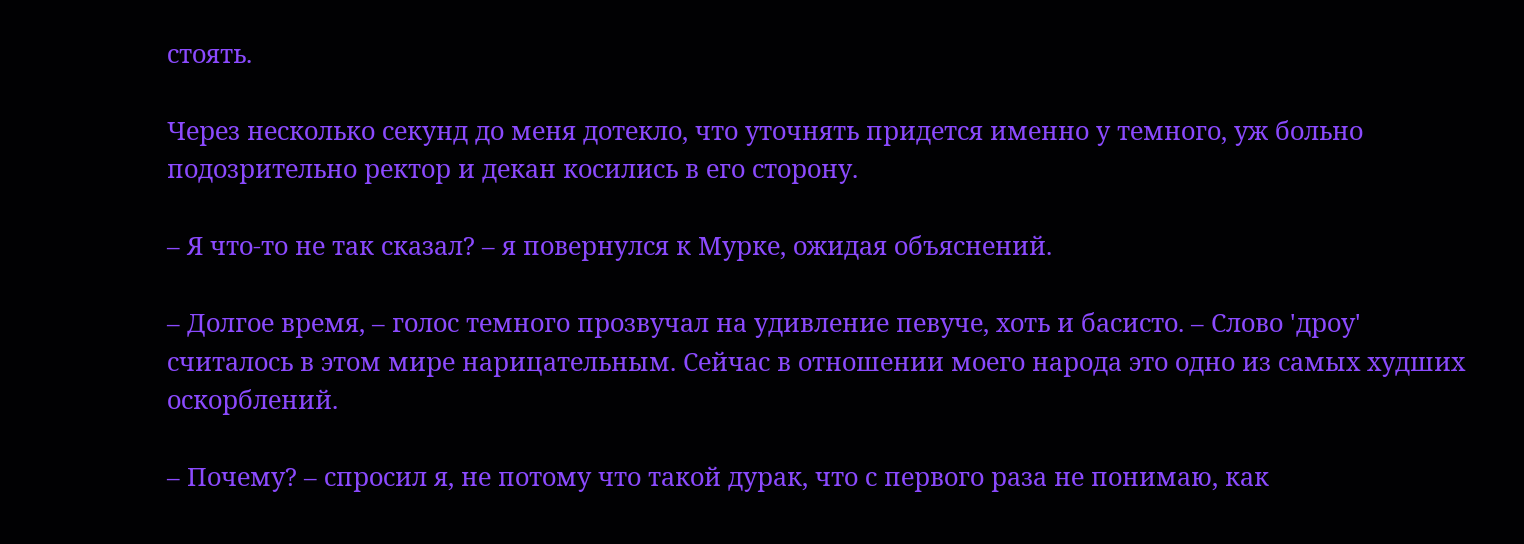стоять.

Через несколько секунд до меня дотекло, что уточнять придется именно у темного, уж больно подозрительно ректор и декан косились в его сторону.

– Я что-то не так сказал? – я повернулся к Мурке, ожидая объяснений.

– Долгое время, – голос темного прозвучал на удивление певуче, хоть и басисто. – Слово 'дроу' считалось в этом мире нарицательным. Сейчас в отношении моего народа это одно из самых худших оскорблений.

– Почему? – спросил я, не потому что такой дурак, что с первого раза не понимаю, как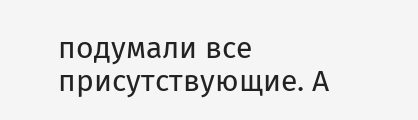подумали все присутствующие. А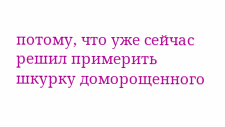потому, что уже сейчас решил примерить шкурку доморощенного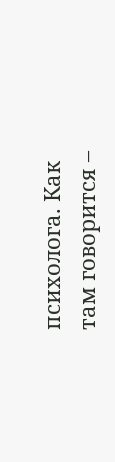психолога. Как там говорится –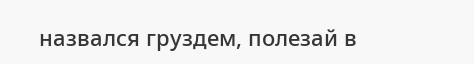назвался груздем, полезай в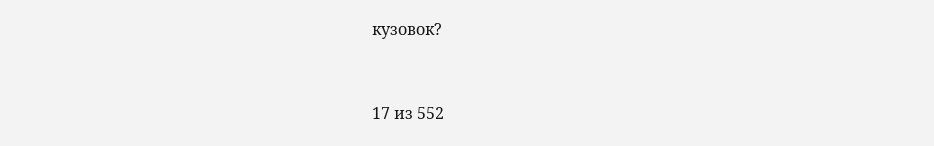кузовок?



17 из 552